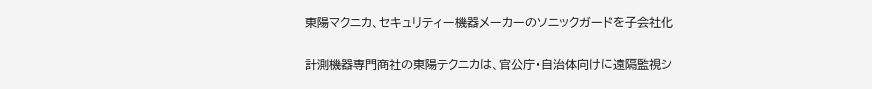東陽マクニカ、セキュリティー機器メーカーのソニックガードを子会社化

計測機器専門商社の東陽テクニカは、官公庁・自治体向けに遠隔監視シ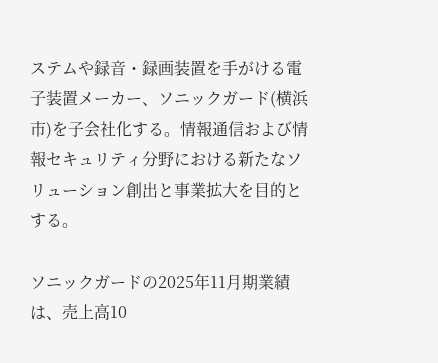ステムや録音・録画装置を手がける電子装置メーカー、ソニックガード(横浜市)を子会社化する。情報通信および情報セキュリティ分野における新たなソリューション創出と事業拡大を目的とする。

ソニックガードの2025年11月期業績は、売上高10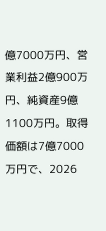億7000万円、営業利益2億900万円、純資産9億1100万円。取得価額は7億7000万円で、2026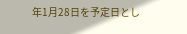年1月28日を予定日とし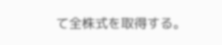て全株式を取得する。